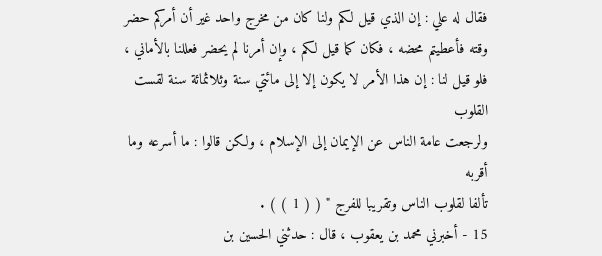فقال له علي : إن الذي قيل لكم ولنا كان من مخرج واحد غير أن أمركم حضر
وقته فأعطيتم محضه ، فكان كما قيل لكم ، وإن أمرنا لم يحضر فعللنا بالأماني ،
فلو قيل لنا : إن هذا الأمر لا يكون إلا إلى مائتي سنة وثلاثمائة سنة لقست القلوب
ولرجعت عامة الناس عن الإيمان إلى الإسلام ، ولكن قالوا : ما أسرعه وما أقربه
تألفا لقلوب الناس وتقريبا للفرج " ( ( 1 ) ) .
15 - أخبرني محمد بن يعقوب ، قال : حدثني الحسين بن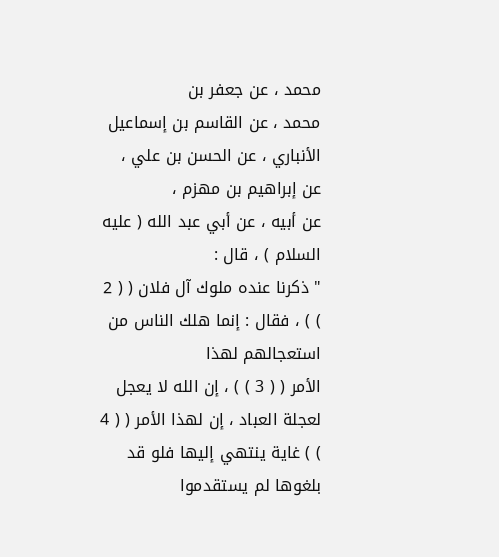محمد ، عن جعفر بن
محمد ، عن القاسم بن إسماعيل الأنباري ، عن الحسن بن علي ، عن إبراهيم بن مهزم ،
عن أبيه ، عن أبي عبد الله ( عليه السلام ) ، قال :
" ذكرنا عنده ملوك آل فلان ( ( 2 ) ) ، فقال : إنما هلك الناس من استعجالهم لهذا
الأمر ( ( 3 ) ) ، إن الله لا يعجل لعجلة العباد ، إن لهذا الأمر ( ( 4 ) ) غاية ينتهي إليها فلو قد
بلغوها لم يستقدموا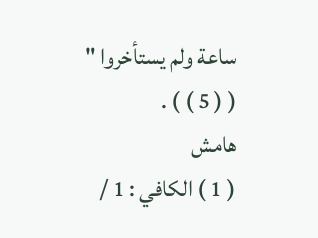ساعة ولم يستأخروا " ( ( 5 ) ) .
هامش
( 1 ) الكافي : 1 /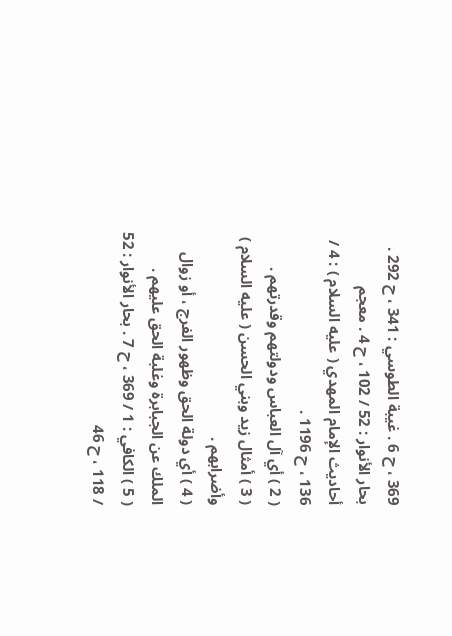369 ، ح 6 . غيبة الطوسي : 341 ، ح 292 . بحار الأنوار : 52 / 102 ، ح 4 . معجم
أحاديث الإمام المهدي ( عليه السلام ) : 4 / 136 ، ح 1196 .
( 2 ) أي آل العباس ودولتهم وقدرتهم .
( 3 ) أمثال زيد وبني الحسن ( عليه السلام ) وأضرابهم .
( 4 ) أي دولة الحق وظهور الفرج ، أو زوال الملك عن الجبابرة وغلبة الحق عليهم .
( 5 ) الكافي : 1 / 369 ، ح 7 . بحار الأنوار : 52 / 118 ، ح 46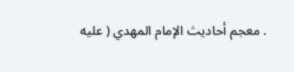. معجم أحاديث الإمام المهدي ( عليه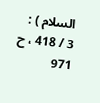السلام ) :
3 / 418 ، ح 971